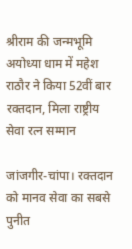श्रीराम की जन्मभूमि अयोध्या धाम में महेश राठौर ने किया 52वीं बार रक्तदान, मिला राष्ट्रीय सेवा रत्न सम्मान

जांजगीर-चांपा। रक्तदान को मानव सेवा का सबसे पुनीत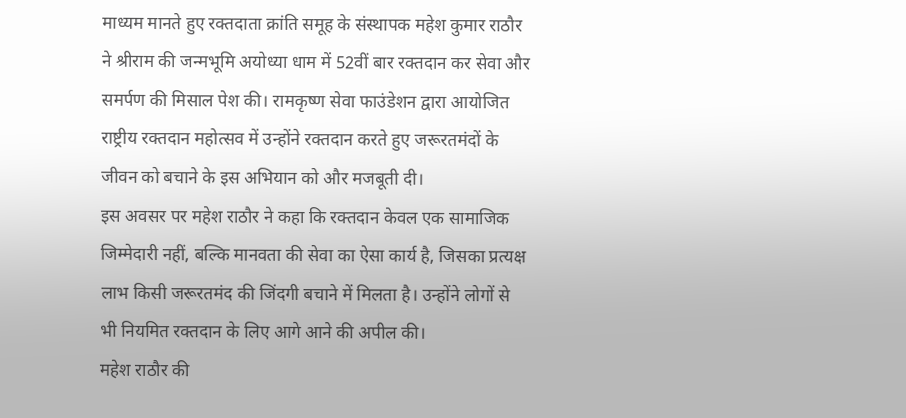माध्यम मानते हुए रक्तदाता क्रांति समूह के संस्थापक महेश कुमार राठौर ने श्रीराम की जन्मभूमि अयोध्या धाम में 52वीं बार रक्तदान कर सेवा और समर्पण की मिसाल पेश की। रामकृष्ण सेवा फाउंडेशन द्वारा आयोजित राष्ट्रीय रक्तदान महोत्सव में उन्होंने रक्तदान करते हुए जरूरतमंदों के जीवन को बचाने के इस अभियान को और मजबूती दी।
इस अवसर पर महेश राठौर ने कहा कि रक्तदान केवल एक सामाजिक जिम्मेदारी नहीं, बल्कि मानवता की सेवा का ऐसा कार्य है, जिसका प्रत्यक्ष लाभ किसी जरूरतमंद की जिंदगी बचाने में मिलता है। उन्होंने लोगों से भी नियमित रक्तदान के लिए आगे आने की अपील की।
महेश राठौर की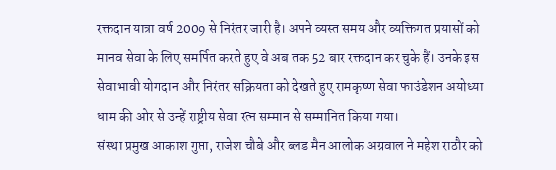रक्तदान यात्रा वर्ष 2009 से निरंतर जारी है। अपने व्यस्त समय और व्यक्तिगत प्रयासों को मानव सेवा के लिए समर्पित करते हुए वे अब तक 52 बार रक्तदान कर चुके हैं। उनके इस सेवाभावी योगदान और निरंतर सक्रियता को देखते हुए रामकृष्ण सेवा फाउंडेशन अयोध्या धाम की ओर से उन्हें राष्ट्रीय सेवा रत्न सम्मान से सम्मानित किया गया।
संस्था प्रमुख आकाश गुप्ता, राजेश चौबे और ब्लड मैन आलोक अग्रवाल ने महेश राठौर को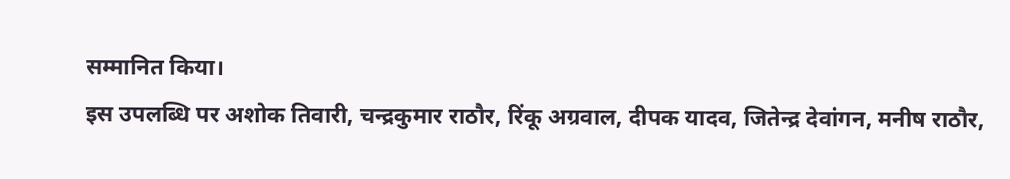सम्मानित किया।
इस उपलब्धि पर अशोक तिवारी, चन्द्रकुमार राठौर, रिंकू अग्रवाल, दीपक यादव, जितेन्द्र देवांगन, मनीष राठौर,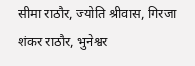सीमा राठौर, ज्योति श्रीवास, गिरजा शंकर राठौर, भुनेश्वर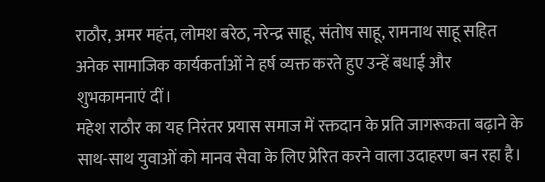राठौर, अमर महंत, लोमश बरेठ, नरेन्द्र साहू, संतोष साहू, रामनाथ साहू सहित अनेक सामाजिक कार्यकर्ताओं ने हर्ष व्यक्त करते हुए उन्हें बधाई और शुभकामनाएं दीं।
महेश राठौर का यह निरंतर प्रयास समाज में रक्तदान के प्रति जागरूकता बढ़ाने के साथ-साथ युवाओं को मानव सेवा के लिए प्रेरित करने वाला उदाहरण बन रहा है।